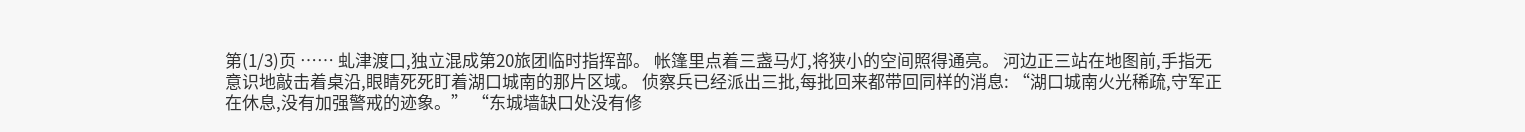第(1/3)页 …… 虬津渡口,独立混成第20旅团临时指挥部。 帐篷里点着三盏马灯,将狭小的空间照得通亮。 河边正三站在地图前,手指无意识地敲击着桌沿,眼睛死死盯着湖口城南的那片区域。 侦察兵已经派出三批,每批回来都带回同样的消息: “湖口城南火光稀疏,守军正在休息,没有加强警戒的迹象。” “东城墙缺口处没有修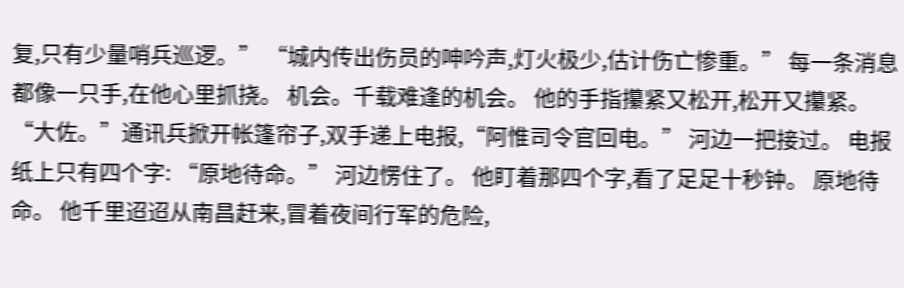复,只有少量哨兵巡逻。” “城内传出伤员的呻吟声,灯火极少,估计伤亡惨重。” 每一条消息都像一只手,在他心里抓挠。 机会。千载难逢的机会。 他的手指攥紧又松开,松开又攥紧。 “大佐。”通讯兵掀开帐篷帘子,双手递上电报,“阿惟司令官回电。” 河边一把接过。 电报纸上只有四个字: “原地待命。” 河边愣住了。 他盯着那四个字,看了足足十秒钟。 原地待命。 他千里迢迢从南昌赶来,冒着夜间行军的危险,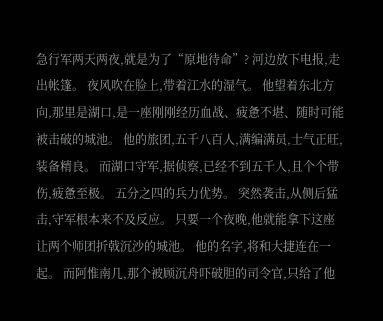急行军两天两夜,就是为了“原地待命”? 河边放下电报,走出帐篷。 夜风吹在脸上,带着江水的湿气。 他望着东北方向,那里是湖口,是一座刚刚经历血战、疲惫不堪、随时可能被击破的城池。 他的旅团,五千八百人,满编满员,士气正旺,装备精良。 而湖口守军,据侦察,已经不到五千人,且个个带伤,疲惫至极。 五分之四的兵力优势。 突然袭击,从侧后猛击,守军根本来不及反应。 只要一个夜晚,他就能拿下这座让两个师团折戟沉沙的城池。 他的名字,将和大捷连在一起。 而阿惟南几,那个被顾沉舟吓破胆的司令官,只给了他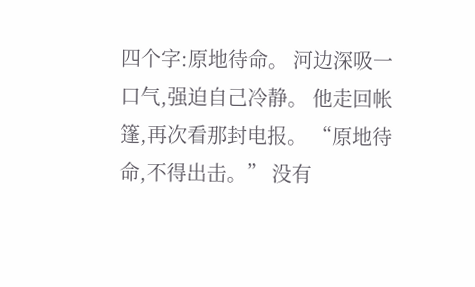四个字:原地待命。 河边深吸一口气,强迫自己冷静。 他走回帐篷,再次看那封电报。 “原地待命,不得出击。” 没有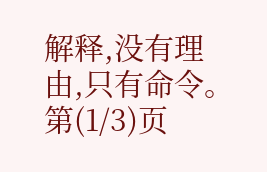解释,没有理由,只有命令。 第(1/3)页